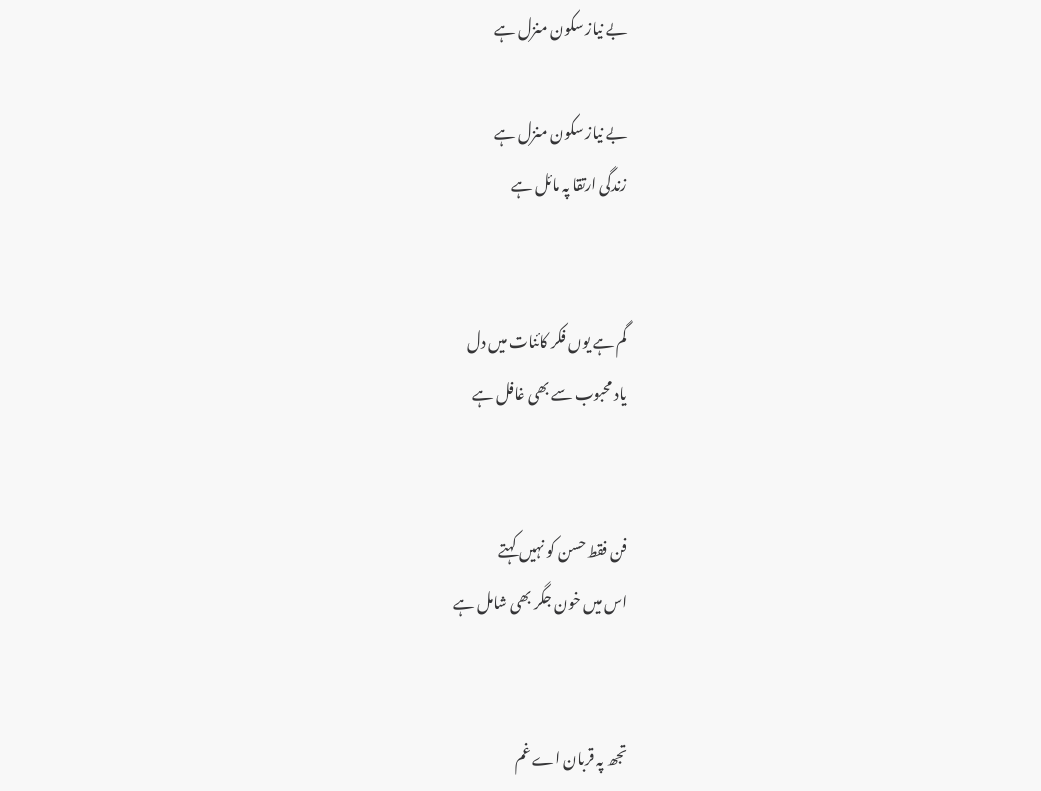بے نیاز سکون منزل ہے

بے نیاز سکون منزل ہے
زندگی ارتقا پہ مائل ہے


گم ہے یوں فکر کائنات میں دل
یاد محبوب سے بھی غافل ہے


فن فقط حسن کو نہیں کہتے
اس میں خون جگر بھی شامل ہے


تجھ پہ قربان اے غم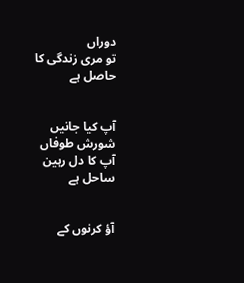دوراں
تو مری زندگی کا حاصل ہے


آپ کیا جانیں شورش طوفاں
آپ کا دل رہین ساحل ہے


آؤ کرنوں کے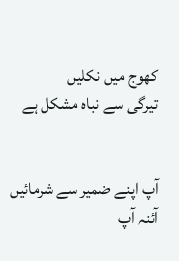کھوج میں نکلیں
تیرگی سے نباہ مشکل ہے


آپ اپنے ضمیر سے شرمائیں
آئنہ آپ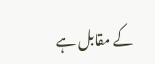کے مقابل ہے